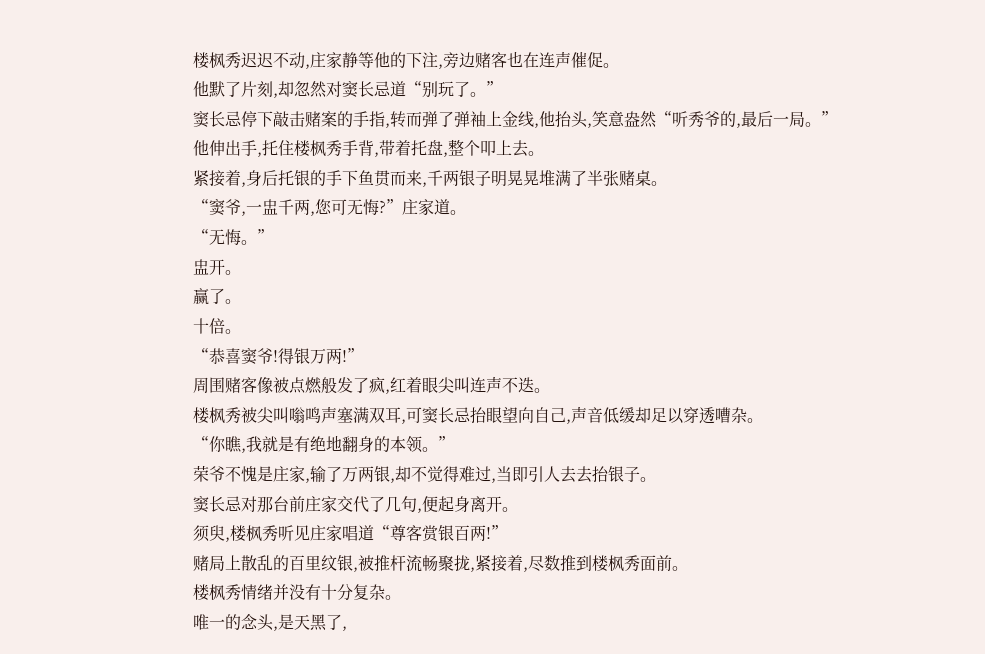楼枫秀迟迟不动,庄家静等他的下注,旁边赌客也在连声催促。
他默了片刻,却忽然对窦长忌道“别玩了。”
窦长忌停下敲击赌案的手指,转而弹了弹袖上金线,他抬头,笑意盎然“听秀爷的,最后一局。”
他伸出手,托住楼枫秀手背,带着托盘,整个叩上去。
紧接着,身后托银的手下鱼贯而来,千两银子明晃晃堆满了半张赌桌。
“窦爷,一盅千两,您可无悔?”庄家道。
“无悔。”
盅开。
赢了。
十倍。
“恭喜窦爷!得银万两!”
周围赌客像被点燃般发了疯,红着眼尖叫连声不迭。
楼枫秀被尖叫嗡鸣声塞满双耳,可窦长忌抬眼望向自己,声音低缓却足以穿透嘈杂。
“你瞧,我就是有绝地翻身的本领。”
荣爷不愧是庄家,输了万两银,却不觉得难过,当即引人去去抬银子。
窦长忌对那台前庄家交代了几句,便起身离开。
须臾,楼枫秀听见庄家唱道“尊客赏银百两!”
赌局上散乱的百里纹银,被推杆流畅聚拢,紧接着,尽数推到楼枫秀面前。
楼枫秀情绪并没有十分复杂。
唯一的念头,是天黑了,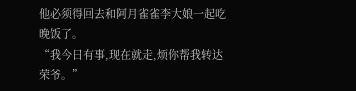他必须得回去和阿月雀雀李大娘一起吃晚饭了。
“我今日有事,现在就走,烦你帮我转达荣爷。”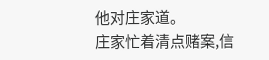他对庄家道。
庄家忙着清点赌案,信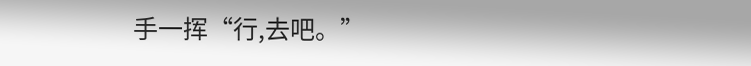手一挥“行,去吧。”